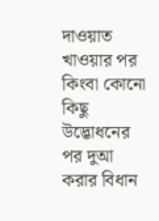দাওয়াত খাওয়ার পর কিংবা কোনো কিছু উদ্ভোধনের পর দুআ করার বিধান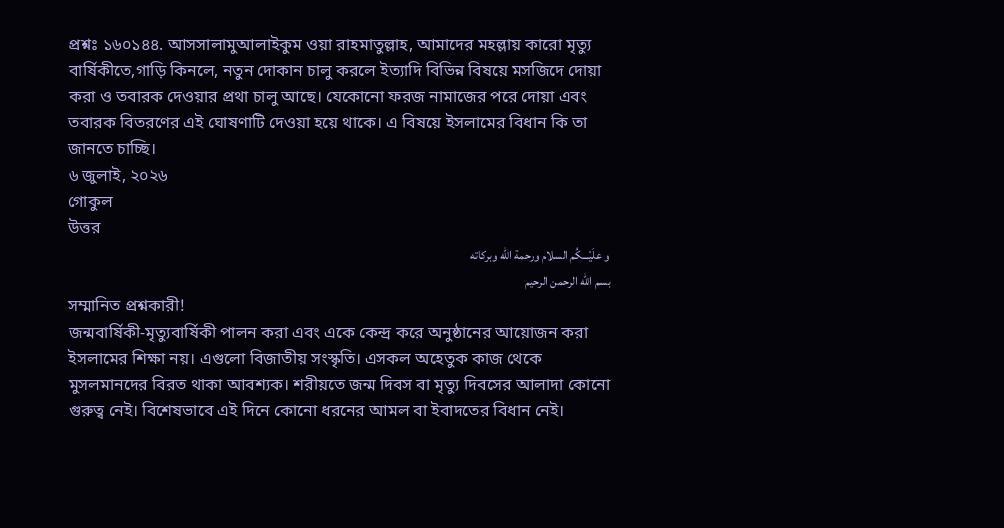প্রশ্নঃ ১৬০১৪৪. আসসালামুআলাইকুম ওয়া রাহমাতুল্লাহ, আমাদের মহল্লায় কারো মৃত্যু বার্ষিকীতে,গাড়ি কিনলে, নতুন দোকান চালু করলে ইত্যাদি বিভিন্ন বিষয়ে মসজিদে দোয়া করা ও তবারক দেওয়ার প্রথা চালু আছে। যেকোনো ফরজ নামাজের পরে দোয়া এবং তবারক বিতরণের এই ঘোষণাটি দেওয়া হয়ে থাকে। এ বিষয়ে ইসলামের বিধান কি তা জানতে চাচ্ছি।
৬ জুলাই, ২০২৬
গোকুল
উত্তর
و علَيْـــكُم السلام ورحمة الله وبركاته
بسم الله الرحمن الرحيم
সম্মানিত প্রশ্নকারী!
জন্মবার্ষিকী-মৃত্যুবার্ষিকী পালন করা এবং একে কেন্দ্র করে অনুষ্ঠানের আয়োজন করা ইসলামের শিক্ষা নয়। এগুলো বিজাতীয় সংস্কৃতি। এসকল অহেতুক কাজ থেকে মুসলমানদের বিরত থাকা আবশ্যক। শরীয়তে জন্ম দিবস বা মৃত্যু দিবসের আলাদা কোনো গুরুত্ব নেই। বিশেষভাবে এই দিনে কোনো ধরনের আমল বা ইবাদতের বিধান নেই।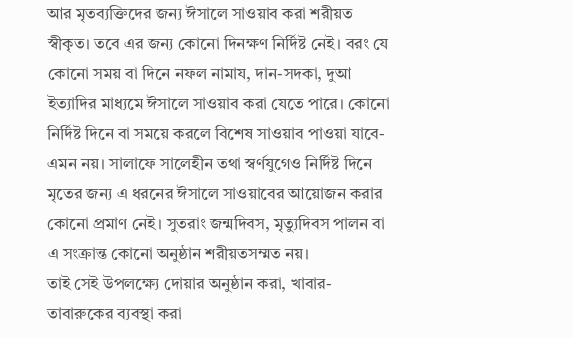আর মৃতব্যক্তিদের জন্য ঈসালে সাওয়াব করা শরীয়ত স্বীকৃত। তবে এর জন্য কোনো দিনক্ষণ নির্দিষ্ট নেই। বরং যে কোনো সময় বা দিনে নফল নামায, দান-সদকা, দুআ ইত্যাদির মাধ্যমে ঈসালে সাওয়াব করা যেতে পারে। কোনো নির্দিষ্ট দিনে বা সময়ে করলে বিশেষ সাওয়াব পাওয়া যাবে- এমন নয়। সালাফে সালেহীন তথা স্বর্ণযুগেও নির্দিষ্ট দিনে মৃতের জন্য এ ধরনের ঈসালে সাওয়াবের আয়োজন করার কোনো প্রমাণ নেই। সুতরাং জন্মদিবস, মৃত্যুদিবস পালন বা এ সংক্রান্ত কোনো অনুষ্ঠান শরীয়তসম্মত নয়।
তাই সেই উপলক্ষ্যে দোয়ার অনুষ্ঠান করা, খাবার-তাবারুকের ব্যবস্থা করা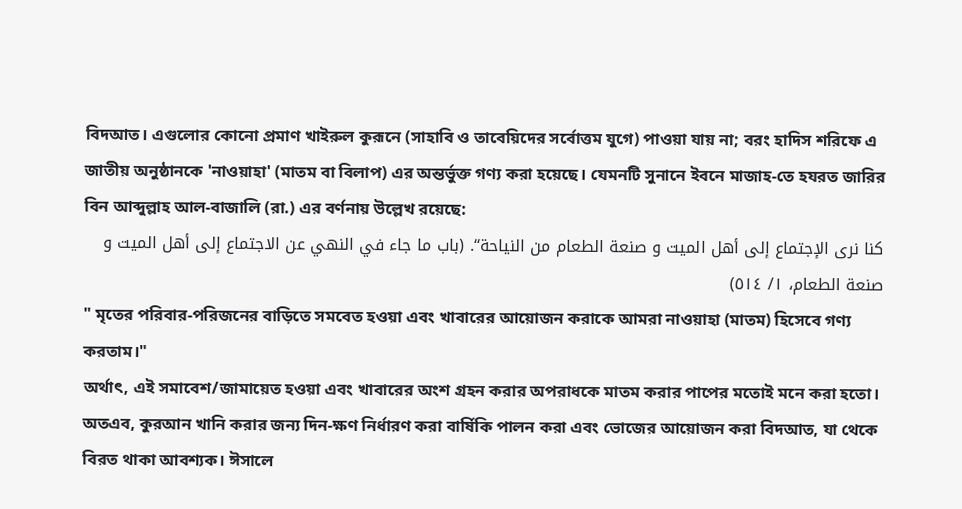বিদআত। এগুলোর কোনো প্রমাণ খাইরুল কুরূনে (সাহাবি ও তাবেয়িদের সর্বোত্তম যুগে) পাওয়া যায় না; বরং হাদিস শরিফে এ জাতীয় অনুষ্ঠানকে 'নাওয়াহা' (মাতম বা বিলাপ) এর অন্তর্ভুক্ত গণ্য করা হয়েছে। যেমনটি সুনানে ইবনে মাজাহ-তে হযরত জারির বিন আব্দুল্লাহ আল-বাজালি (রা.) এর বর্ণনায় উল্লেখ রয়েছে:
كنا نرى الإجتماع إلى أهل الميت و صنعة الطعام من النياحة‘‘. (باب ما جاء في النهي عن الاجتماع إلى أهل الميت و صنعة الطعام، ١/ ٥١٤)
" মৃতের পরিবার-পরিজনের বাড়িতে সমবেত হওয়া এবং খাবারের আয়োজন করাকে আমরা নাওয়াহা (মাতম) হিসেবে গণ্য করতাম।"
অর্থাৎ, এই সমাবেশ/জামায়েত হওয়া এবং খাবারের অংশ গ্রহন করার অপরাধকে মাতম করার পাপের মতোই মনে করা হতো।
অতএব, কুরআন খানি করার জন্য দিন-ক্ষণ নির্ধারণ করা বার্ষিকি পালন করা এবং ভোজের আয়োজন করা বিদআত, যা থেকে বিরত থাকা আবশ্যক। ঈসালে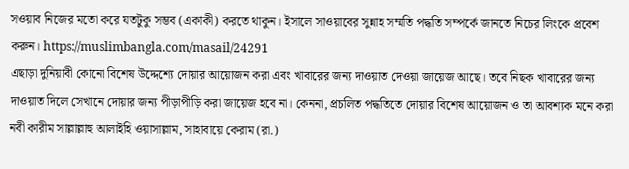সওয়াব নিজের মতো করে যতটুকু সম্ভব (একাকী) করতে থাকুন। ইসালে সাওয়াবের সুন্নাহ সম্মতি পদ্ধতি সম্পর্কে জানতে নিচের লিংকে প্রবেশ করুন। https://muslimbangla.com/masail/24291
এছাড়া দুনিয়াবী কোনো বিশেষ উদ্দেশ্যে দোয়ার আয়োজন করা এবং খাবারের জন্য দাওয়াত দেওয়া জায়েজ আছে। তবে নিছক খাবারের জন্য দাওয়াত দিলে সেখানে দোয়ার জন্য পীড়াপীড়ি করা জায়েজ হবে না। কেননা, প্রচলিত পদ্ধতিতে দোয়ার বিশেষ আয়োজন ও তা আবশ্যক মনে করা নবী কারীম সাল্লাল্লাহু আলাইহি ওয়াসাল্লাম, সাহাবায়ে কেরাম (রা.)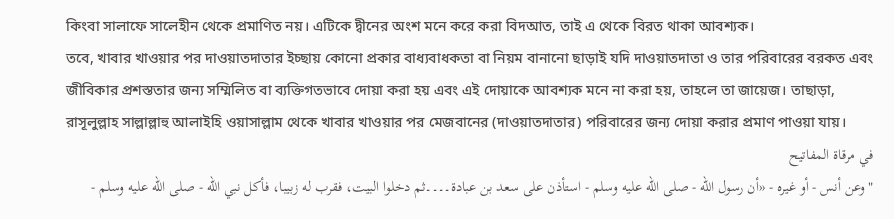কিংবা সালাফে সালেহীন থেকে প্রমাণিত নয়। এটিকে দ্বীনের অংশ মনে করে করা বিদআত, তাই এ থেকে বিরত থাকা আবশ্যক।
তবে, খাবার খাওয়ার পর দাওয়াতদাতার ইচ্ছায় কোনো প্রকার বাধ্যবাধকতা বা নিয়ম বানানো ছাড়াই যদি দাওয়াতদাতা ও তার পরিবারের বরকত এবং জীবিকার প্রশস্ততার জন্য সম্মিলিত বা ব্যক্তিগতভাবে দোয়া করা হয় এবং এই দোয়াকে আবশ্যক মনে না করা হয়, তাহলে তা জায়েজ। তাছাড়া, রাসূলুল্লাহ সাল্লাল্লাহু আলাইহি ওয়াসাল্লাম থেকে খাবার খাওয়ার পর মেজবানের (দাওয়াতদাতার) পরিবারের জন্য দোয়া করার প্রমাণ পাওয়া যায়।
في مرقاۃ المفاتیح
"وعن أنس - أو غيره - «أن رسول الله - صلى الله عليه وسلم - استأذن على سعد بن عبادة۔۔۔۔ثم دخلوا البيت، فقرب له زبيبا، فأكل نبي الله - صلى الله عليه وسلم -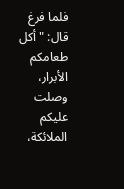فلما فرغ قال: " أكل طعامكم الأبرار، وصلت عليكم الملائكة،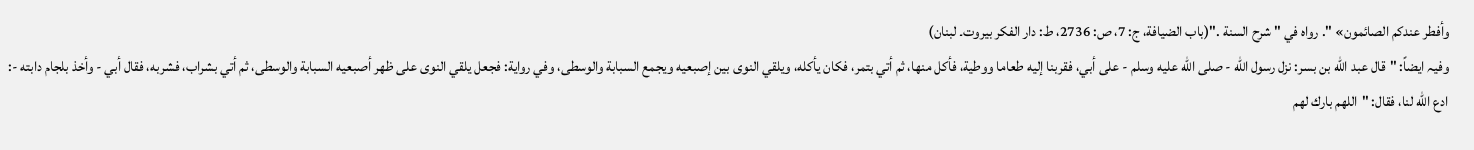وأفطر عندكم الصائمون» ". رواه في " شرح السنة ."(باب الضيافة، ج: 7، ص: 2736، ط: دار الفكر بيروت۔ لبنان)
وفیہ ایضاً: "قال عبد الله بن بسر: نزل رسول الله - صلى الله عليه وسلم - على أبي، فقربنا إليه طعاما ووطية، فأكل منها، ثم أتي بتمر، فكان يأكله، ويلقي النوى بين إصبعيه ويجمع السبابة والوسطى، وفي رواية: فجعل يلقي النوى على ظهر أصبعيه السبابة والوسطى، ثم أتي بشراب، فشربه، فقال أبي - وأخذ بلجام دابته -: ادع الله لنا، فقال: "اللهم بارك لهم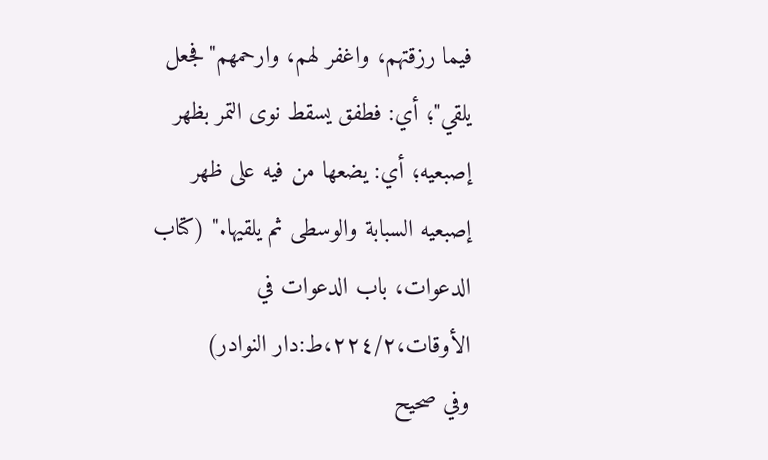فيما رزقتهم، واغفر لهم، وارحمهم"فجعل يلقي"؛ أي: فطفق يسقط نوى التمر بظهر إصبعيه؛ أي: يضعها من فيه على ظهر إصبعيه السبابة والوسطى ثم يلقيها." (كتاب الدعوات، باب الدعوات في الأوقات،٢٢٤/٢،ط:دار النوادر)
وفي صحیح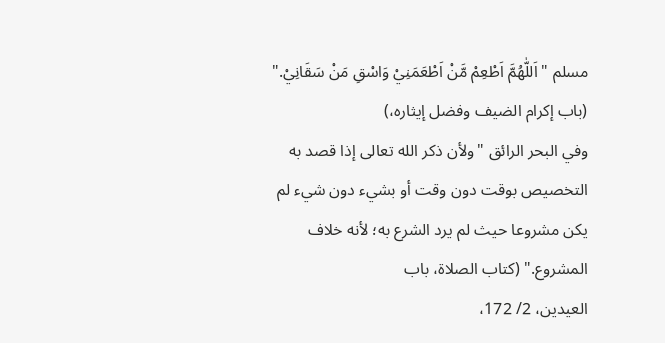مسلم "اَللّٰھُمَّ اَطْعِمْ مَّنْ اَطْعَمَنِيْ وَاسْقِ مَنْ سَقَانِيْ." (باب إكرام الضيف وفضل إيثاره،)
وفي البحر الرائق "ولأن ذكر الله تعالى إذا قصد به التخصيص بوقت دون وقت أو بشيء دون شيء لم يكن مشروعا حيث لم يرد الشرع به؛ لأنه خلاف المشروع." (كتاب الصلاة، باب
العيدين، 2/ 172،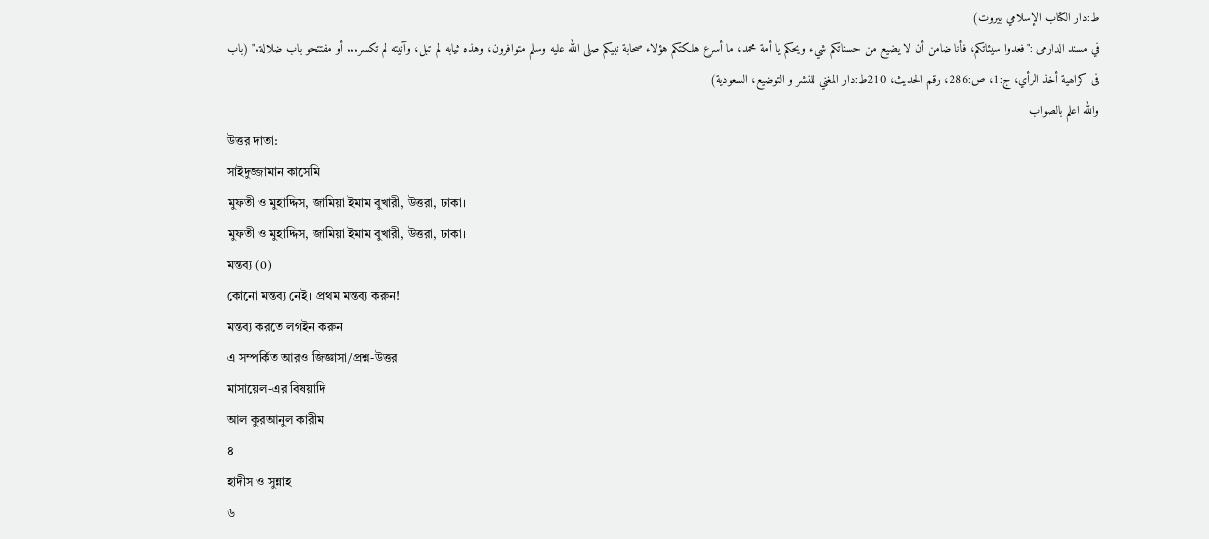ط:دار الكتاب الإسلامي بيروت)
في مسند الدارمی :"فعدوا سيئاتكم، فأنا ضامن أن لا يضيع من حسناتكم شيء ويحكم يا أمة محمد، ما أسرع هلكتكم هؤلاء صحابة نبيكم صلى الله عليه وسلم متوافرون، وهذه ثيابه لم تبل، وآنيته لم تكسر... أو مفتتحو باب ضلالة." (باب فی کراھیة أخذ الرأي، ج:1، ص:286، رقم الحديث، 210ط:دار المغني للنشر و التوضيع، السعودية)
والله اعلم بالصواب
উত্তর দাতা:
সাইদুজ্জামান কাসেমি
মুফতী ও মুহাদ্দিস, জামিয়া ইমাম বুখারী, উত্তরা, ঢাকা।
মুফতী ও মুহাদ্দিস, জামিয়া ইমাম বুখারী, উত্তরা, ঢাকা।
মন্তব্য (0)
কোনো মন্তব্য নেই। প্রথম মন্তব্য করুন!
মন্তব্য করতে লগইন করুন
এ সম্পর্কিত আরও জিজ্ঞাসা/প্রশ্ন-উত্তর
মাসায়েল-এর বিষয়াদি
আল কুরআনুল কারীম
৪
হাদীস ও সুন্নাহ
৬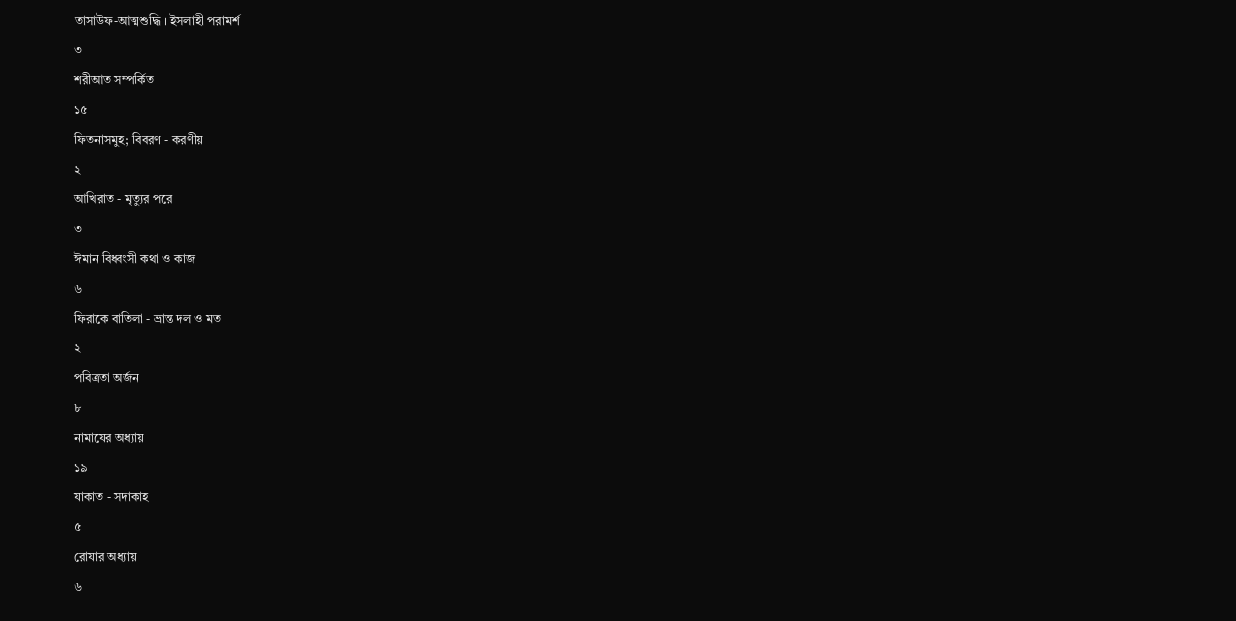তাসাউফ-আত্মশুদ্ধি । ইসলাহী পরামর্শ
৩
শরীআত সম্পর্কিত
১৫
ফিতনাসমুহ; বিবরণ - করণীয়
২
আখিরাত - মৃত্যুর পরে
৩
ঈমান বিধ্বংসী কথা ও কাজ
৬
ফিরাকে বাতিলা - ভ্রান্ত দল ও মত
২
পবিত্রতা অর্জন
৮
নামাযের অধ্যায়
১৯
যাকাত - সদাকাহ
৫
রোযার অধ্যায়
৬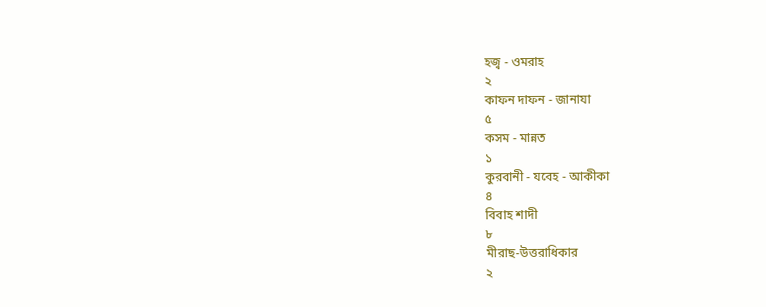হজ্ব - ওমরাহ
২
কাফন দাফন - জানাযা
৫
কসম - মান্নত
১
কুরবানী - যবেহ - আকীকা
৪
বিবাহ শাদী
৮
মীরাছ-উত্তরাধিকার
২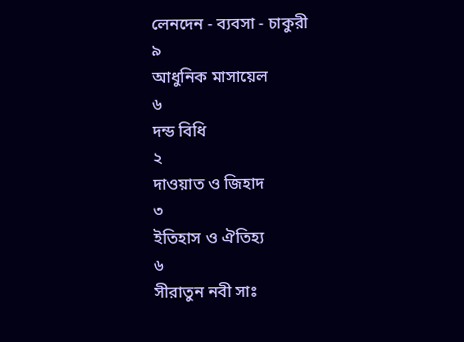লেনদেন - ব্যবসা - চাকুরী
৯
আধুনিক মাসায়েল
৬
দন্ড বিধি
২
দাওয়াত ও জিহাদ
৩
ইতিহাস ও ঐতিহ্য
৬
সীরাতুন নবী সাঃ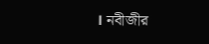। নবীজীর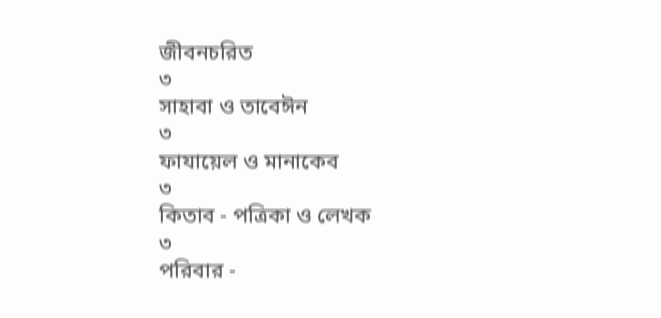জীবনচরিত
৩
সাহাবা ও তাবেঈন
৩
ফাযায়েল ও মানাকেব
৩
কিতাব - পত্রিকা ও লেখক
৩
পরিবার -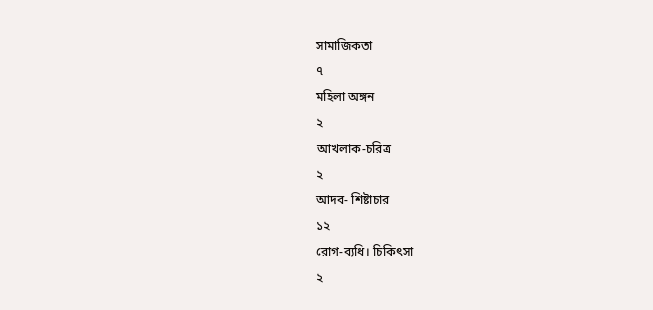সামাজিকতা
৭
মহিলা অঙ্গন
২
আখলাক-চরিত্র
২
আদব- শিষ্টাচার
১২
রোগ-ব্যধি। চিকিৎসা
২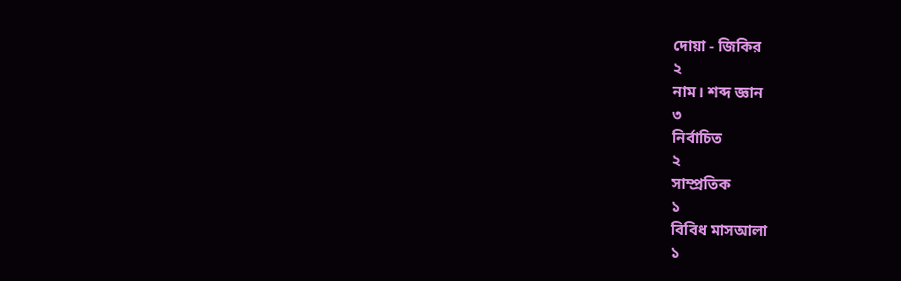দোয়া - জিকির
২
নাম। শব্দ জ্ঞান
৩
নির্বাচিত
২
সাম্প্রতিক
১
বিবিধ মাসআলা
১